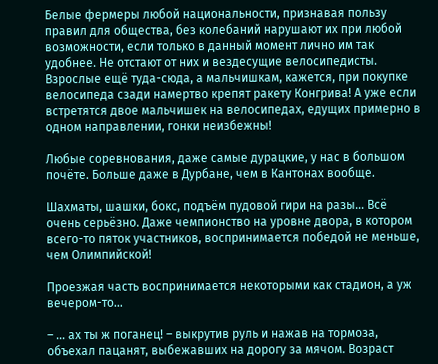Белые фермеры любой национальности, признавая пользу правил для общества, без колебаний нарушают их при любой возможности, если только в данный момент лично им так удобнее. Не отстают от них и вездесущие велосипедисты. Взрослые ещё туда-сюда, а мальчишкам, кажется, при покупке велосипеда сзади намертво крепят ракету Конгрива! А уже если встретятся двое мальчишек на велосипедах, едущих примерно в одном направлении, гонки неизбежны!

Любые соревнования, даже самые дурацкие, у нас в большом почёте. Больше даже в Дурбане, чем в Кантонах вообще.

Шахматы, шашки, бокс, подъём пудовой гири на разы… Всё очень серьёзно. Даже чемпионство на уровне двора, в котором всего-то пяток участников, воспринимается победой не меньше, чем Олимпийской!

Проезжая часть воспринимается некоторыми как стадион, а уж вечером-то…

– … ах ты ж поганец! – выкрутив руль и нажав на тормоза, объехал пацанят, выбежавших на дорогу за мячом. Возраст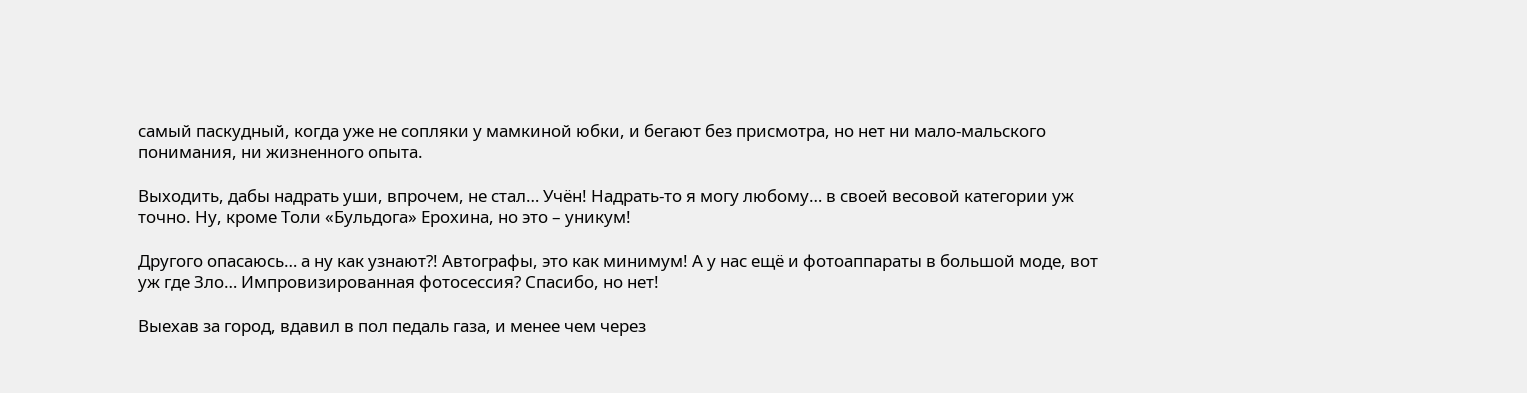самый паскудный, когда уже не сопляки у мамкиной юбки, и бегают без присмотра, но нет ни мало-мальского понимания, ни жизненного опыта.

Выходить, дабы надрать уши, впрочем, не стал… Учён! Надрать-то я могу любому… в своей весовой категории уж точно. Ну, кроме Толи «Бульдога» Ерохина, но это – уникум!

Другого опасаюсь… а ну как узнают?! Автографы, это как минимум! А у нас ещё и фотоаппараты в большой моде, вот уж где Зло… Импровизированная фотосессия? Спасибо, но нет!

Выехав за город, вдавил в пол педаль газа, и менее чем через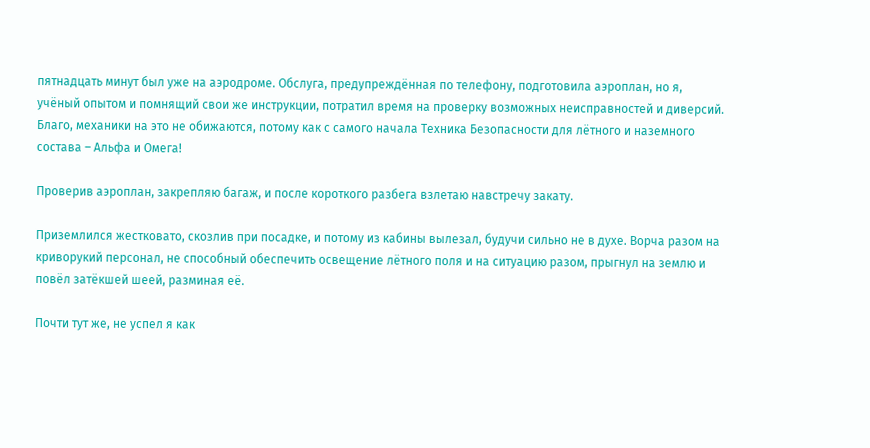пятнадцать минут был уже на аэродроме. Обслуга, предупреждённая по телефону, подготовила аэроплан, но я, учёный опытом и помнящий свои же инструкции, потратил время на проверку возможных неисправностей и диверсий. Благо, механики на это не обижаются, потому как с самого начала Техника Безопасности для лётного и наземного состава – Альфа и Омега!

Проверив аэроплан, закрепляю багаж, и после короткого разбега взлетаю навстречу закату.

Приземлился жестковато, скозлив при посадке, и потому из кабины вылезал, будучи сильно не в духе. Ворча разом на криворукий персонал, не способный обеспечить освещение лётного поля и на ситуацию разом, прыгнул на землю и повёл затёкшей шеей, разминая её.

Почти тут же, не успел я как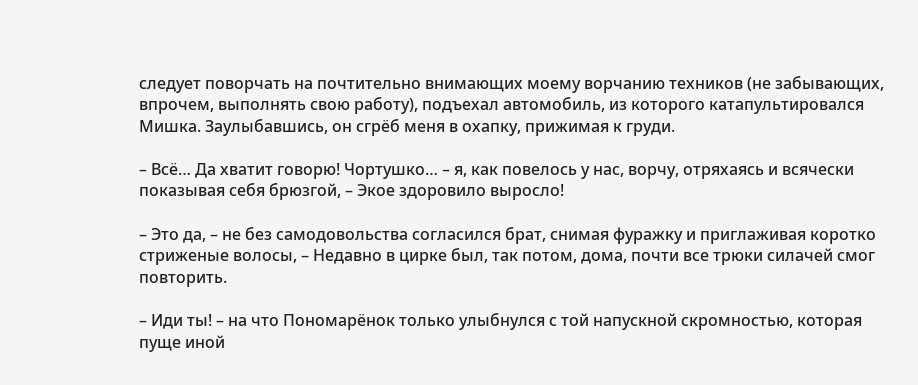следует поворчать на почтительно внимающих моему ворчанию техников (не забывающих, впрочем, выполнять свою работу), подъехал автомобиль, из которого катапультировался Мишка. Заулыбавшись, он сгрёб меня в охапку, прижимая к груди.

– Всё… Да хватит говорю! Чортушко… – я, как повелось у нас, ворчу, отряхаясь и всячески показывая себя брюзгой, – Экое здоровило выросло!

– Это да, – не без самодовольства согласился брат, снимая фуражку и приглаживая коротко стриженые волосы, – Недавно в цирке был, так потом, дома, почти все трюки силачей смог повторить.

– Иди ты! – на что Пономарёнок только улыбнулся с той напускной скромностью, которая пуще иной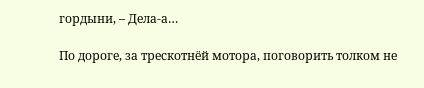гордыни, – Дела-а…

По дороге, за трескотнёй мотора, поговорить толком не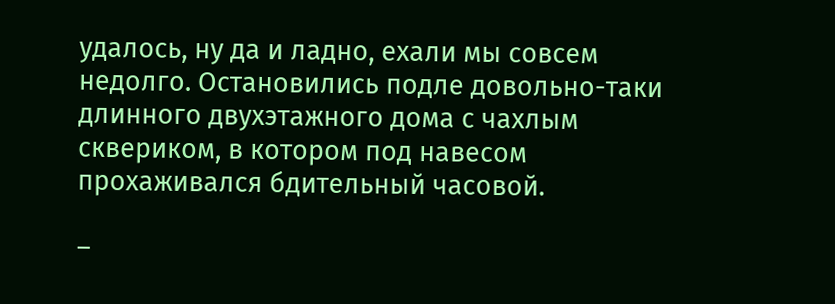удалось, ну да и ладно, ехали мы совсем недолго. Остановились подле довольно-таки длинного двухэтажного дома с чахлым сквериком, в котором под навесом прохаживался бдительный часовой.

–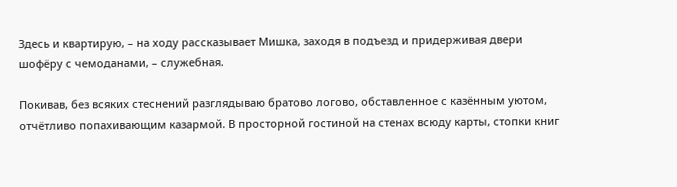Здесь и квартирую, – на ходу рассказывает Мишка, заходя в подъезд и придерживая двери шофёру с чемоданами, – служебная.

Покивав, без всяких стеснений разглядываю братово логово, обставленное с казённым уютом, отчётливо попахивающим казармой. В просторной гостиной на стенах всюду карты, стопки книг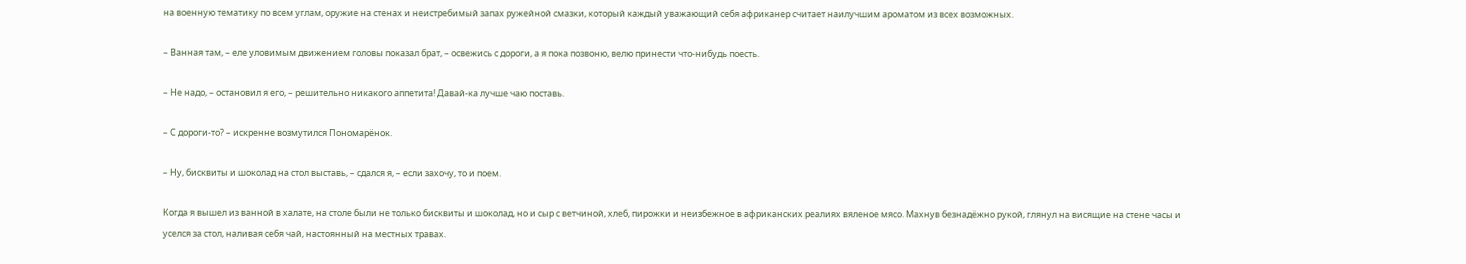на военную тематику по всем углам, оружие на стенах и неистребимый запах ружейной смазки, который каждый уважающий себя африканер считает наилучшим ароматом из всех возможных.

– Ванная там, – еле уловимым движением головы показал брат, – освежись с дороги, а я пока позвоню, велю принести что-нибудь поесть.

– Не надо, – остановил я его, – решительно никакого аппетита! Давай-ка лучше чаю поставь.

– С дороги-то? – искренне возмутился Пономарёнок.

– Ну, бисквиты и шоколад на стол выставь, – сдался я, – если захочу, то и поем.

Когда я вышел из ванной в халате, на столе были не только бисквиты и шоколад, но и сыр с ветчиной, хлеб, пирожки и неизбежное в африканских реалиях вяленое мясо. Махнув безнадёжно рукой, глянул на висящие на стене часы и уселся за стол, наливая себя чай, настоянный на местных травах.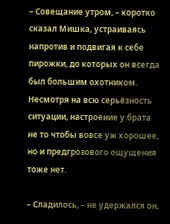– Совещание утром, – коротко сказал Мишка, устраиваясь напротив и подвигая к себе пирожки, до которых он всегда был большим охотником. Несмотря на всю серьёзность ситуации, настроение у брата не то чтобы вовсе уж хорошее, но и предгрозового ощущения тоже нет.

– Сладилось, – не удержался он,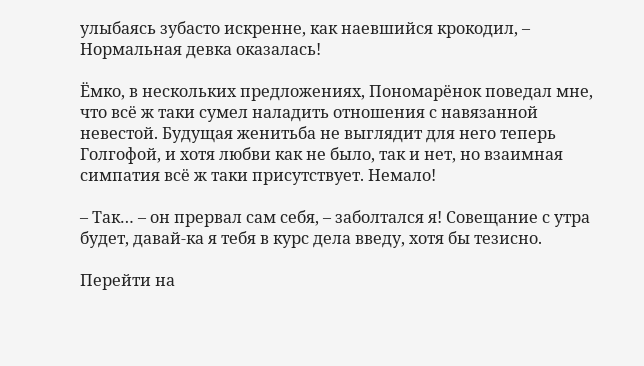улыбаясь зубасто искренне, как наевшийся крокодил, – Нормальная девка оказалась!

Ёмко, в нескольких предложениях, Пономарёнок поведал мне, что всё ж таки сумел наладить отношения с навязанной невестой. Будущая женитьба не выглядит для него теперь Голгофой, и хотя любви как не было, так и нет, но взаимная симпатия всё ж таки присутствует. Немало!

– Так… – он прервал сам себя, – заболтался я! Совещание с утра будет, давай-ка я тебя в курс дела введу, хотя бы тезисно.

Перейти на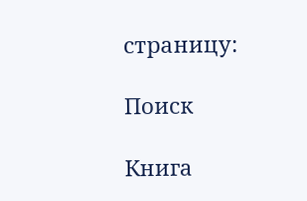страницу:

Поиск

Книга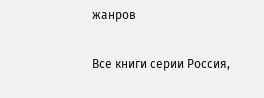жанров

Все книги серии Россия,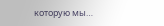которую мы…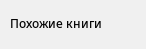Похожие книги